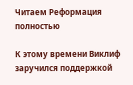Читаем Реформация полностью

К этому времени Виклиф заручился поддержкой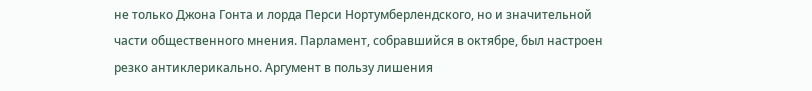не только Джона Гонта и лорда Перси Нортумберлендского, но и значительной части общественного мнения. Парламент, собравшийся в октябре, был настроен резко антиклерикально. Аргумент в пользу лишения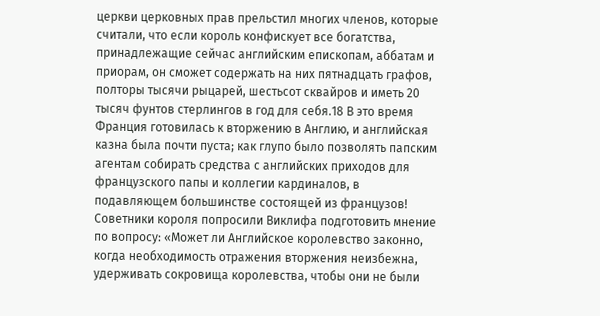церкви церковных прав прельстил многих членов, которые считали, что если король конфискует все богатства, принадлежащие сейчас английским епископам, аббатам и приорам, он сможет содержать на них пятнадцать графов, полторы тысячи рыцарей, шестьсот сквайров и иметь 20 тысяч фунтов стерлингов в год для себя.18 В это время Франция готовилась к вторжению в Англию, и английская казна была почти пуста; как глупо было позволять папским агентам собирать средства с английских приходов для французского папы и коллегии кардиналов, в подавляющем большинстве состоящей из французов! Советники короля попросили Виклифа подготовить мнение по вопросу: «Может ли Английское королевство законно, когда необходимость отражения вторжения неизбежна, удерживать сокровища королевства, чтобы они не были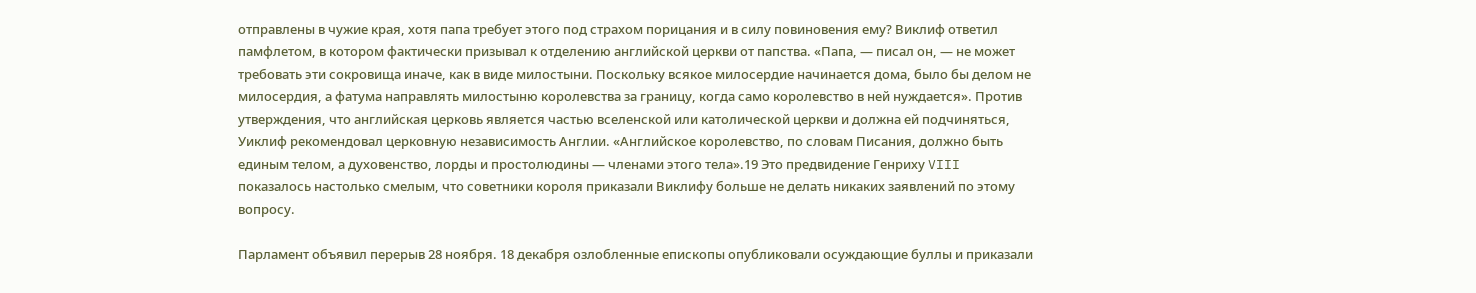отправлены в чужие края, хотя папа требует этого под страхом порицания и в силу повиновения ему? Виклиф ответил памфлетом, в котором фактически призывал к отделению английской церкви от папства. «Папа, — писал он, — не может требовать эти сокровища иначе, как в виде милостыни. Поскольку всякое милосердие начинается дома, было бы делом не милосердия, а фатума направлять милостыню королевства за границу, когда само королевство в ней нуждается». Против утверждения, что английская церковь является частью вселенской или католической церкви и должна ей подчиняться, Уиклиф рекомендовал церковную независимость Англии. «Английское королевство, по словам Писания, должно быть единым телом, а духовенство, лорды и простолюдины — членами этого тела».19 Это предвидение Генриху VIII показалось настолько смелым, что советники короля приказали Виклифу больше не делать никаких заявлений по этому вопросу.

Парламент объявил перерыв 28 ноября. 18 декабря озлобленные епископы опубликовали осуждающие буллы и приказали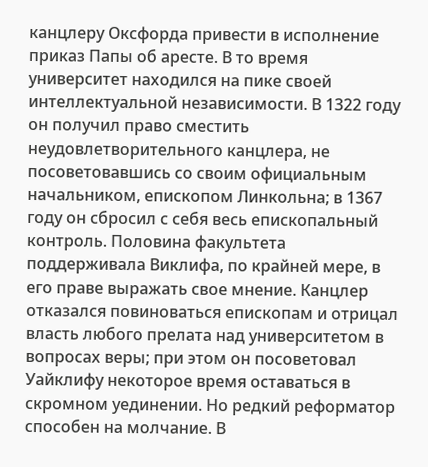канцлеру Оксфорда привести в исполнение приказ Папы об аресте. В то время университет находился на пике своей интеллектуальной независимости. В 1322 году он получил право сместить неудовлетворительного канцлера, не посоветовавшись со своим официальным начальником, епископом Линкольна; в 1367 году он сбросил с себя весь епископальный контроль. Половина факультета поддерживала Виклифа, по крайней мере, в его праве выражать свое мнение. Канцлер отказался повиноваться епископам и отрицал власть любого прелата над университетом в вопросах веры; при этом он посоветовал Уайклифу некоторое время оставаться в скромном уединении. Но редкий реформатор способен на молчание. В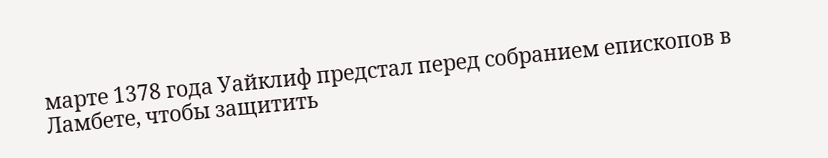марте 1378 года Уайклиф предстал перед собранием епископов в Ламбете, чтобы защитить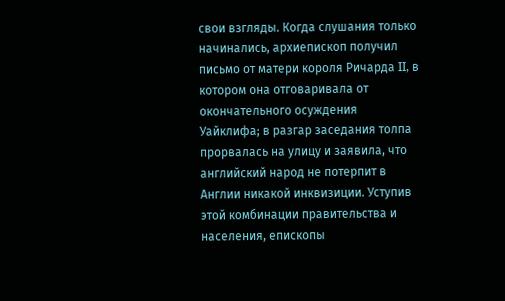свои взгляды. Когда слушания только начинались, архиепископ получил письмо от матери короля Ричарда II, в котором она отговаривала от окончательного осуждения Уайклифа; в разгар заседания толпа прорвалась на улицу и заявила, что английский народ не потерпит в Англии никакой инквизиции. Уступив этой комбинации правительства и населения, епископы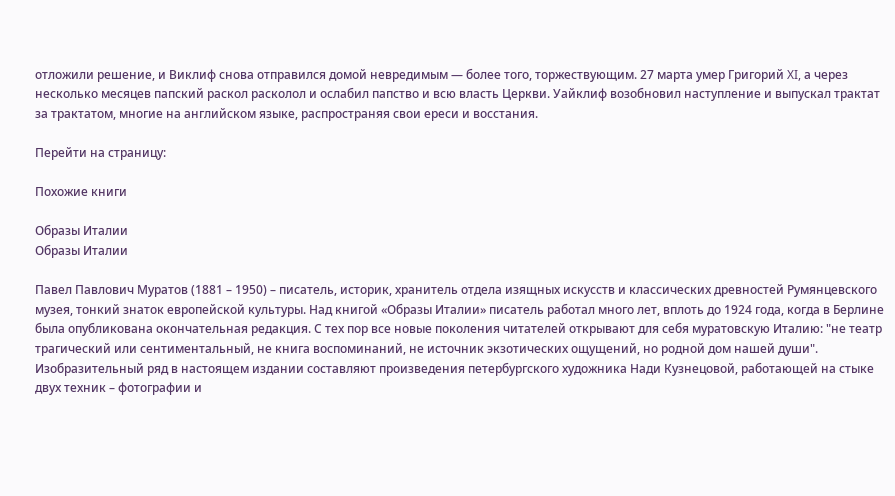отложили решение, и Виклиф снова отправился домой невредимым — более того, торжествующим. 27 марта умер Григорий XI, а через несколько месяцев папский раскол расколол и ослабил папство и всю власть Церкви. Уайклиф возобновил наступление и выпускал трактат за трактатом, многие на английском языке, распространяя свои ереси и восстания.

Перейти на страницу:

Похожие книги

Образы Италии
Образы Италии

Павел Павлович Муратов (1881 – 1950) – писатель, историк, хранитель отдела изящных искусств и классических древностей Румянцевского музея, тонкий знаток европейской культуры. Над книгой «Образы Италии» писатель работал много лет, вплоть до 1924 года, когда в Берлине была опубликована окончательная редакция. С тех пор все новые поколения читателей открывают для себя муратовскую Италию: "не театр трагический или сентиментальный, не книга воспоминаний, не источник экзотических ощущений, но родной дом нашей души". Изобразительный ряд в настоящем издании составляют произведения петербургского художника Нади Кузнецовой, работающей на стыке двух техник – фотографии и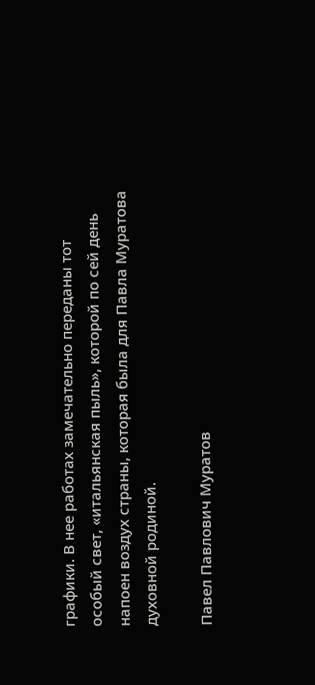графики. В нее работах замечательно переданы тот особый свет, «итальянская пыль», которой по сей день напоен воздух страны, которая была для Павла Муратова духовной родиной.

Павел Павлович Муратов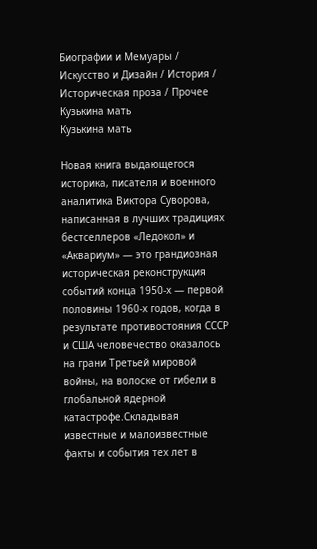Биографии и Мемуары / Искусство и Дизайн / История / Историческая проза / Прочее
Кузькина мать
Кузькина мать

Новая книга выдающегося историка, писателя и военного аналитика Виктора Суворова, написанная в лучших традициях бестселлеров «Ледокол» и «Аквариум» — это грандиозная историческая реконструкция событий конца 1950-х — первой половины 1960-х годов, когда в результате противостояния СССР и США человечество оказалось на грани Третьей мировой войны, на волоске от гибели в глобальной ядерной катастрофе.Складывая известные и малоизвестные факты и события тех лет в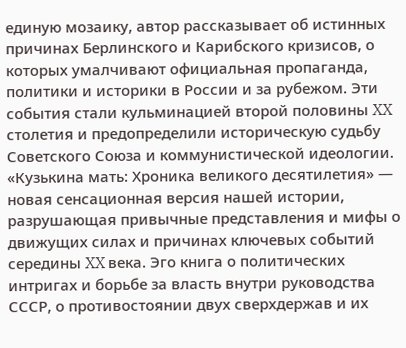единую мозаику, автор рассказывает об истинных причинах Берлинского и Карибского кризисов, о которых умалчивают официальная пропаганда, политики и историки в России и за рубежом. Эти события стали кульминацией второй половины XX столетия и предопределили историческую судьбу Советского Союза и коммунистической идеологии. «Кузькина мать: Хроника великого десятилетия» — новая сенсационная версия нашей истории, разрушающая привычные представления и мифы о движущих силах и причинах ключевых событий середины XX века. Эго книга о политических интригах и борьбе за власть внутри руководства СССР, о противостоянии двух сверхдержав и их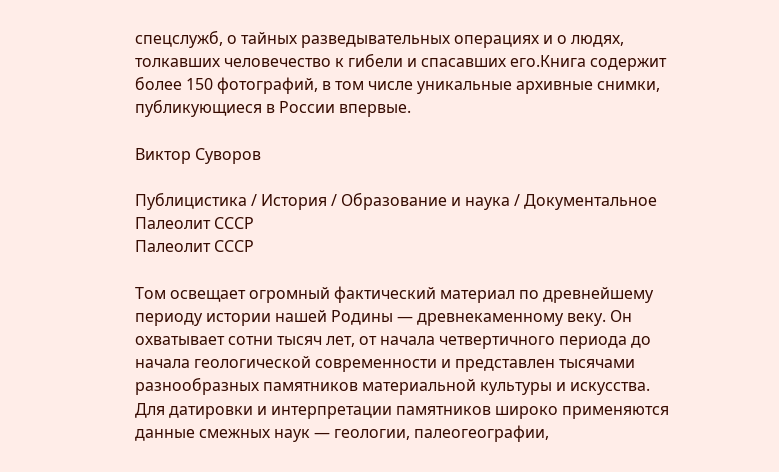спецслужб, о тайных разведывательных операциях и о людях, толкавших человечество к гибели и спасавших его.Книга содержит более 150 фотографий, в том числе уникальные архивные снимки, публикующиеся в России впервые.

Виктор Суворов

Публицистика / История / Образование и наука / Документальное
Палеолит СССР
Палеолит СССР

Том освещает огромный фактический материал по древнейшему периоду истории нашей Родины — древнекаменному веку. Он охватывает сотни тысяч лет, от начала четвертичного периода до начала геологической современности и представлен тысячами разнообразных памятников материальной культуры и искусства. Для датировки и интерпретации памятников широко применяются данные смежных наук — геологии, палеогеографии,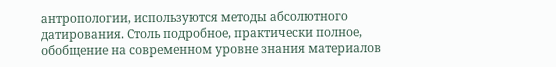антропологии, используются методы абсолютного датирования. Столь подробное, практически полное, обобщение на современном уровне знания материалов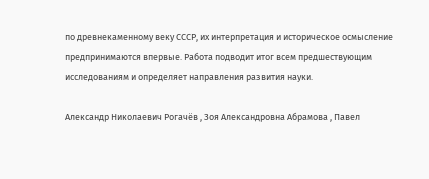по древнекаменному веку СССР, их интерпретация и историческое осмысление предпринимаются впервые. Работа подводит итог всем предшествующим исследованиям и определяет направления развития науки.

Александр Николаевич Рогачёв , Зоя Александровна Абрамова , Павел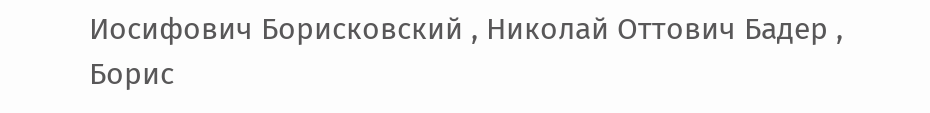Иосифович Борисковский , Николай Оттович Бадер , Борис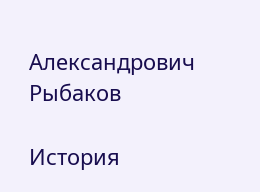Александрович Рыбаков

История